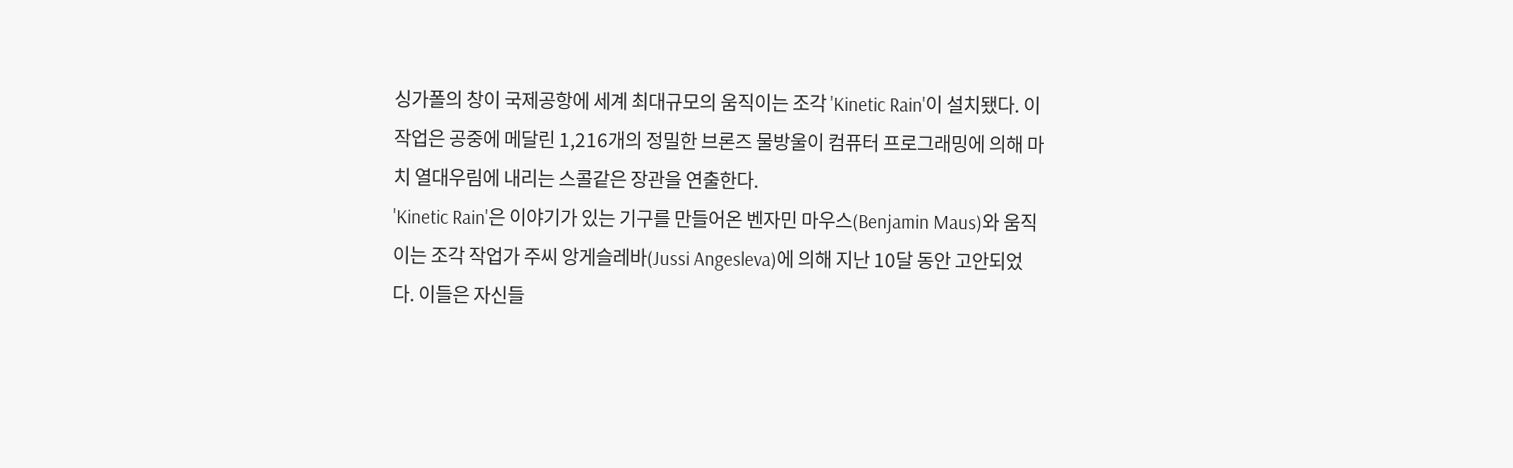싱가폴의 창이 국제공항에 세계 최대규모의 움직이는 조각 'Kinetic Rain'이 설치됐다. 이 작업은 공중에 메달린 1,216개의 정밀한 브론즈 물방울이 컴퓨터 프로그래밍에 의해 마치 열대우림에 내리는 스콜같은 장관을 연출한다.
'Kinetic Rain'은 이야기가 있는 기구를 만들어온 벤자민 마우스(Benjamin Maus)와 움직이는 조각 작업가 주씨 앙게슬레바(Jussi Angesleva)에 의해 지난 10달 동안 고안되었다. 이들은 자신들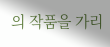의 작품을 가리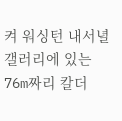켜 워싱턴 내서녈 갤러리에 있는 76m짜리 칼더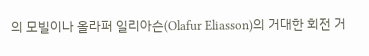의 모빌이나 올라퍼 일리아슨(Olafur Eliasson)의 거대한 회전 거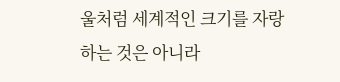울처럼 세계적인 크기를 자랑하는 것은 아니라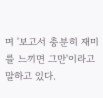며 '보고서 충분히 재미를 느끼면 그만'이라고 말하고 있다.